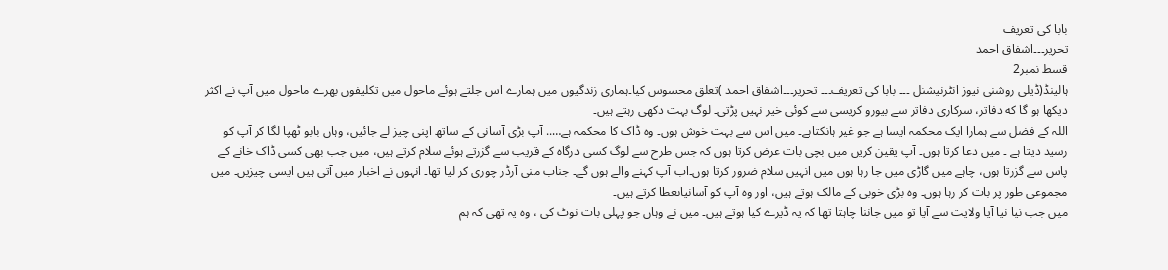بابا کی تعریف
تحریر۔۔۔اشفاق احمد
قسط نمبر2
ہالینڈ(ڈیلی روشنی نیوز انٹرنیشنل ۔۔۔ بابا کی تعریف۔۔۔ تحریر۔۔۔اشفاق احمد )تعلق محسوس کیا۔ہماری زندگیوں میں ہمارے اس جلتے ہوئے ماحول میں تکلیفوں بھرے ماحول میں آپ نے اکثر دیکھا ہو گا که دفاتر، سرکاری دفاتر سے بیورو کریسی سے کوئی خیر نہیں پڑتی۔ لوگ بہت دکھی رہتے ہیں۔
اللہ کے فضل سے ہمارا ایک محکمہ ایسا ہے جو غیر ہانکتاہے۔ میں اس سے بہت خوش ہوں۔ وہ ڈاک کا محکمہ ہے….. آپ بڑی آسانی کے ساتھ اپنی چیز لے جائیں، وہاں بابو ٹھپا لگا کر آپ کو رسید دیتا ہے ۔ میں دعا کرتا ہوں۔ آپ یقین کریں میں بچی بات عرض کرتا ہوں کہ جس طرح سے لوگ کسی درگاہ کے قریب سے گزرتے ہوئے سلام کرتے ہیں، میں جب بھی کسی ڈاک خانے کے پاس سے گزرتا ہوں، چاہے میں گاڑی میں جا رہا ہوں میں انہیں سلام ضرور کرتا ہوں۔اب آپ کہنے والے ہوں گے۔ جناب منی آرڈر چوری کر لیا تھا۔ انہوں نے اخبار میں آتی ہیں ایسی چیزیں۔ میں مجموعی طور پر بات کر رہا ہوں۔ وہ بڑی خوبی کے مالک ہوتے ہیں، اور وہ آپ کو آسانیاںعطا کرتے ہیں۔
میں جب نیا نیا آیا ولایت سے آیا تو میں جاننا چاہتا تھا کہ یہ ڈیرے کیا ہوتے ہیں۔ میں نے وہاں جو پہلی بات نوٹ کی ، وہ یہ تھی کہ ہم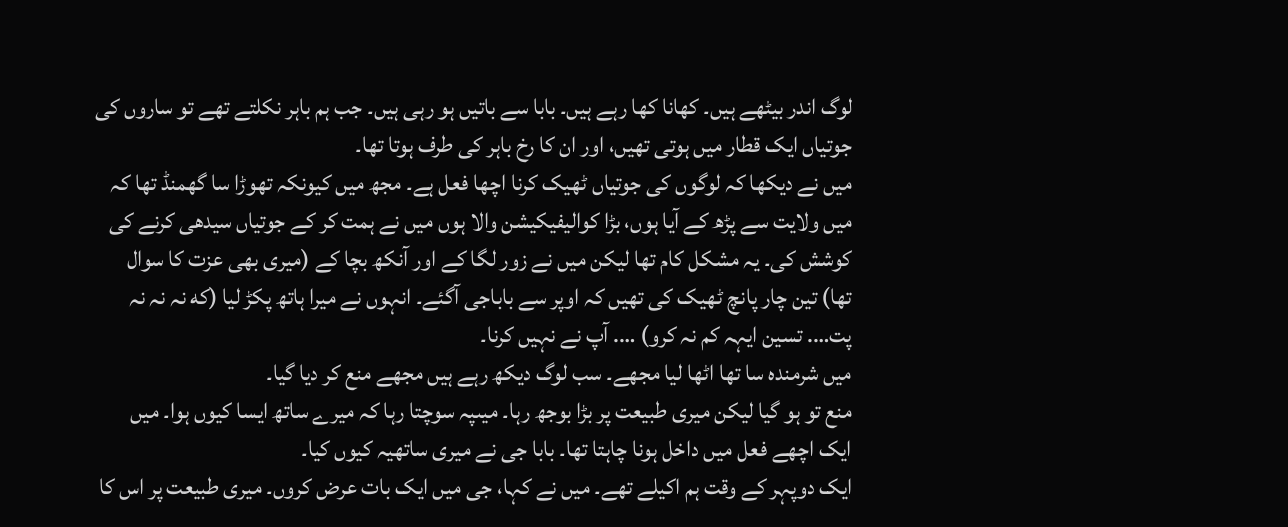لوگ اندر بیٹھے ہیں۔ کھانا کھا رہے ہیں۔ بابا سے باتیں ہو رہی ہیں۔ جب ہم باہر نکلتے تھے تو ساروں کی جوتیاں ایک قطار میں ہوتی تھیں، اور ان کا رخ باہر کی طرف ہوتا تھا۔
میں نے دیکھا کہ لوگوں کی جوتیاں ٹھیک کرنا اچھا فعل ہے۔ مجھ میں کیونکہ تھوڑا سا گھمنڈ تھا کہ میں ولایت سے پڑھ کے آیا ہوں، بڑا کوالیفیکیشن والا ہوں میں نے ہمت کر کے جوتیاں سیدھی کرنے کی کوشش کی۔ یہ مشکل کام تھا لیکن میں نے زور لگا کے اور آنکھ بچا کے (میری بھی عزت کا سوال تھا) تین چار پانچ ٹھیک کی تھیں کہ اوپر سے باباجی آگئے۔ انہوں نے میرا ہاتھ پکڑ لیا (که نہ نہ نہ پت…. تسین ایہہ کم نہ کرو) …. آپ نے نہیں کرنا۔
میں شرمندہ سا تھا اٹھا لیا مجھے۔ سب لوگ دیکھ رہے ہیں مجھے منع کر دیا گیا۔
منع تو ہو گیا لیکن میری طبیعت پر بڑا بوجھ رہا۔ میںپہ سوچتا رہا کہ میرے ساتھ ایسا کیوں ہوا۔ میں ایک اچھے فعل میں داخل ہونا چاہتا تھا۔ بابا جی نے میری ساتھیہ کیوں کیا۔
ایک دوپہر کے وقت ہم اکیلے تھے۔ میں نے کہا، جی میں ایک بات عرض کروں۔ میری طبیعت پر اس کا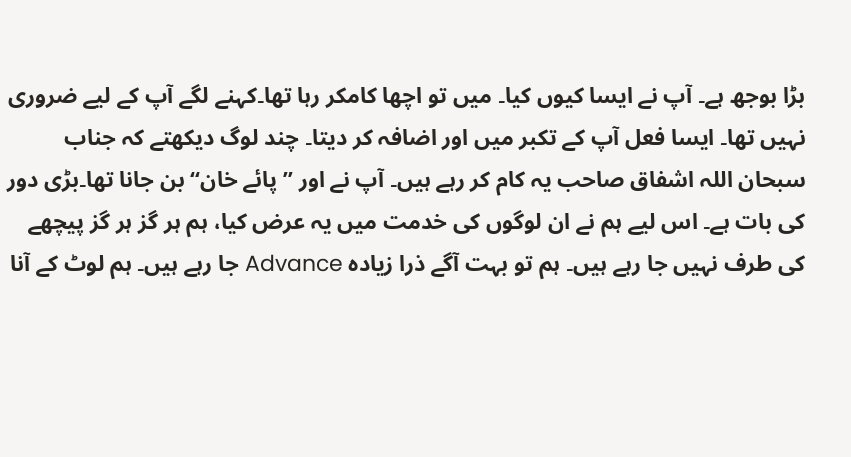بڑا بوجھ ہے۔ آپ نے ایسا کیوں کیا۔ میں تو اچھا کامکر رہا تھا۔کہنے لگے آپ کے لیے ضروری نہیں تھا۔ ایسا فعل آپ کے تکبر میں اور اضافہ کر دیتا۔ چند لوگ دیکھتے کہ جناب سبحان اللہ اشفاق صاحب یہ کام کر رہے ہیں۔ آپ نے اور ” پائے خان“ بن جانا تھا۔بڑی دور کی بات ہے۔ اس لیے ہم نے ان لوگوں کی خدمت میں یہ عرض کیا، ہم ہر گز ہر گز پیچھے کی طرف نہیں جا رہے ہیں۔ ہم تو بہت آگے ذرا زیادہ Advance جا رہے ہیں۔ ہم لوٹ کے آنا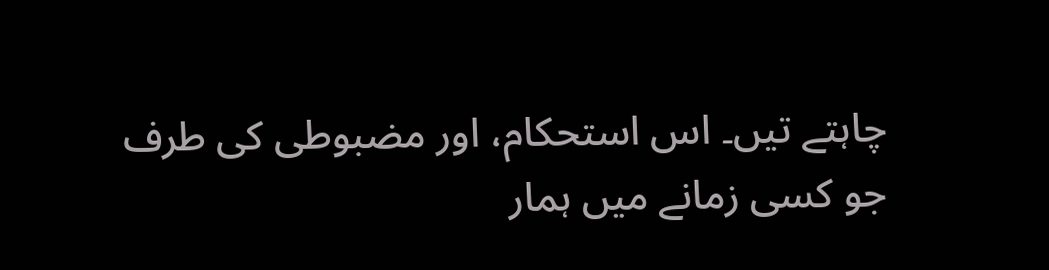چاہتے تیں۔ اس استحکام، اور مضبوطی کی طرف جو کسی زمانے میں ہمار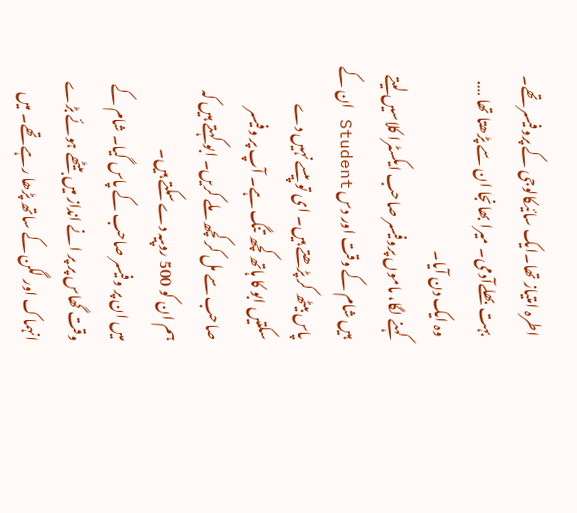اطرہ امتیاز تھا۔ایک سائیکالوجی کے پروفیسر تھے۔ بہت بھلےآدمی۔ میرا بھانجا ان سے پڑھتا تھا …. وہ ایک دن آیا۔
کہنے لگا، ماموں پروفیسر صاحب ایکسٹرا کلاسیں لیتے ہیں شام کے وقت اور دس Student ان کے پاس بیٹھ کر پڑھتے ہیں۔ ای تو پیسے نہیں دے سکتیں ابو کا ہاتھ کچھ تنگ ہے۔ آپ پر وفیسر صاحب سے مل کر کچھ ملے کریں۔ ابو کہتے ہیں کہ ہم ان کو 500 روپیہ دے سکتے ہیں۔
میں ان پر وفیسر صاحب کے پاس گیا۔ شام کے وقت گھاس پر پر انے انداز میں بیٹھے ہوئے بڑے انہماک اور لگن کے ساتھ پڑھا رہے تھے۔ میں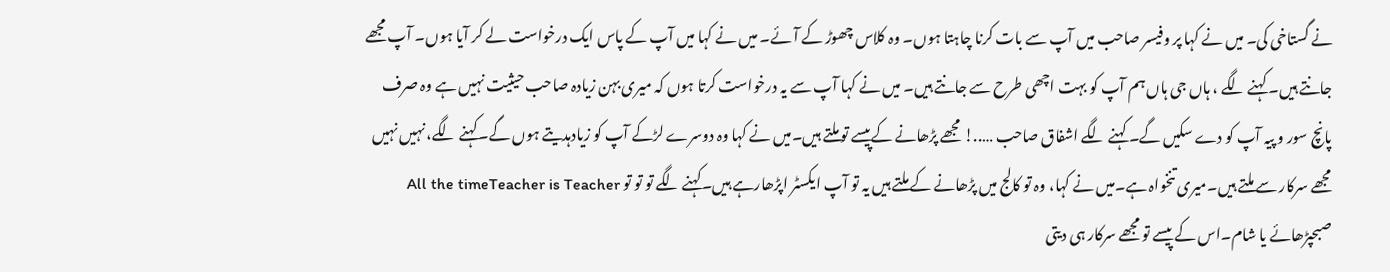نے گستاخی کی۔ میں نے کہا پر وفیسر صاحب میں آپ سے بات کرنا چاہتا ہوں۔ وہ کلاس چھوڑ کے آئے۔ میں نے کہا میں آپ کے پاس ایک درخواست لے کر آیا ہوں۔ آپ مجھے جانتے ہیں۔ کہنے لگے ، ہاں جی ہاں ہم آپ کو بہت اچھی طرح سے جانتے ہیں۔ میں نے کہا آپ سے یہ درخواست کرتا ہوں کہ میری بہن زیادہ صاحب حیثیت نہیں ہے وہ صرف پانچ سور و پیہ آپ کو دے سکیں گے۔ کہنے لگے اشفاق صاحب …..! مجھے پڑھانے کےپیسے تو ملتے ہیں۔میں نے کہا وہ دوسرے لڑکے آپ کو زیادہدیتے ہوں گے۔کہنے لگے، نہیں نہیں مجھے سرکار سے ملتے ہیں۔میری تنخواہ ہے۔میں نے کہا، وہ تو کالج میں پڑھانے کے ملتے ہیں یہ تو آپ ایکسٹر اپڑھارہے ہیں۔کہنے لگے تو تو تو All the timeTeacher is Teacher صبحپڑھائے یا شام۔اس کے پیسے تو مجھے سرکار ہی دیتی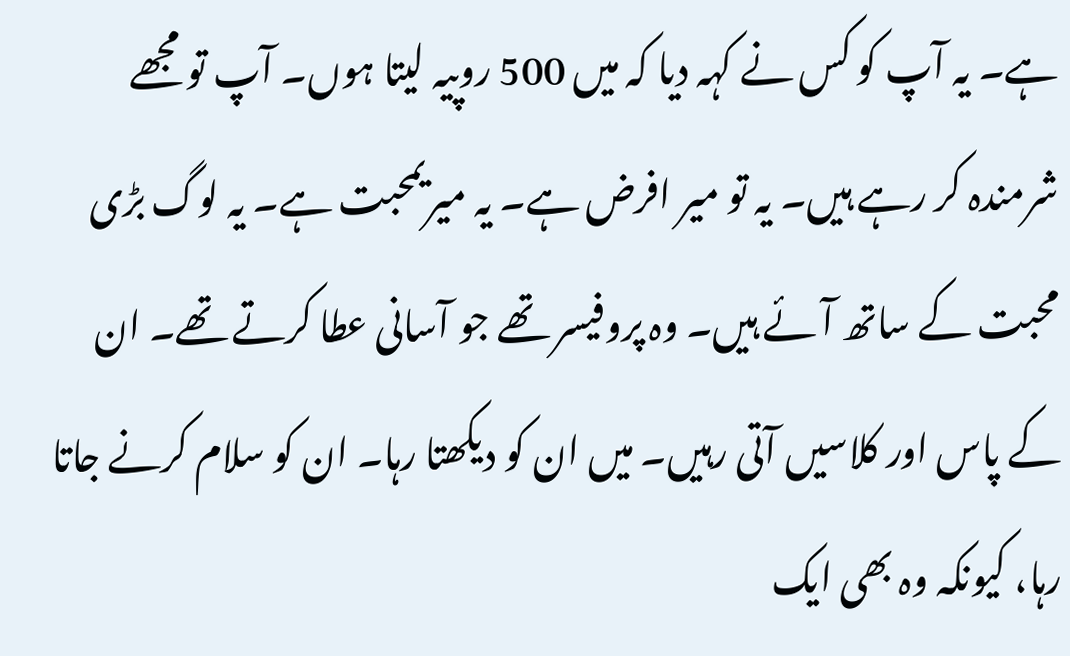ہے۔ یہ آپ کو کس نے کہہ دیا کہ میں 500 روپیہ لیتا ہوں۔ آپ تو مجھے شرمندہ کر رہے ہیں۔ یہ تو میر افرض ہے۔ یہ میریمحبت ہے۔ یہ لوگ بڑی محبت کے ساتھ آئے ہیں۔ وہ پروفیسر تھے جو آسانی عطا کرتے تھے۔ ان کے پاس اور کلاسیں آتی رہیں۔ میں ان کو دیکھتا رہا۔ ان کو سلام کرنے جاتا رہا، کیونکہ وہ بھی ایک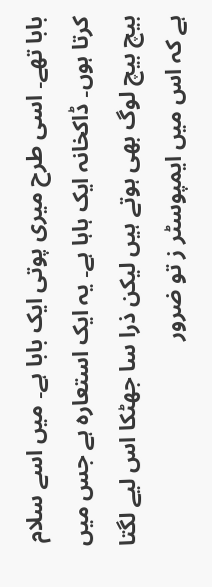بابا تھے۔ اسی طرح میری پوتی ایک بابا ہے۔ میں اسے سلام کرتا ہوں۔ ڈاکخانہ ایک ہاہا ہے۔ یہ ایک استعارہ ہے جس میں بیچ بیچ لوگ بھی ہوتے ہیں لیکن ذرا سا جھٹکا اس لیے لگتا ہے کہ اس میں ایمپوسٹر ز تو ضرور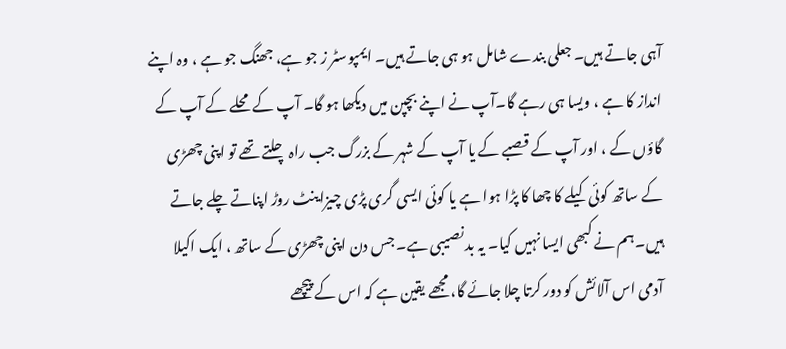آہی جاتے ہیں۔ جعلی بندے شامل ہو ہی جاتے ہیں۔ ایمپوسٹر ز جو ہے، جھنگ جو ہے ، وہ اپنے انداز کا ہے ، ویسا ہی رہے گا۔آپ نے اپنے بچپن میں دیکھا ہو گا۔ آپ کے محلے کے آپ کے گاؤں کے ، اور آپ کے قصبے کے یا آپ کے شہر کے بزرگ جب راہ چلتے تھے تو اپنی چھڑی کے ساتھ کوئی کیلے کا چھا کا پڑا ہوا ہے یا کوئی ایسی گری پڑی چیزاینٹ روڑ اپناتے چلے جاتے ہیں۔ہم نے کبھی ایسا نہیں کیا۔ یہ بد نصیبی ہے۔ جس دن اپنی چھڑی کے ساتھ ، ایک اکیلا آدمی اس آلائش کو دور کرتا چلا جائے گا، مجھے یقین ہے کہ اس کے پیچھے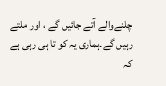چلنےوالے آتے جائیں گے ، اور ملتے رہیں گے۔ہماری یہ کو تا ہی رہی ہے کہ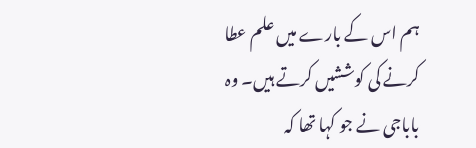ہم اس کے بارے میں علم عطا کرنے کی کوششیں کرتے ہیں۔ وہ باباجی نے جو کہا تھا کہ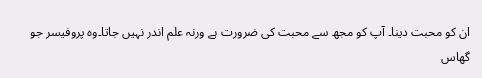ان کو محبت دینا۔ آپ کو مجھ سے محبت کی ضرورت ہے ورنہ علم اندر نہیں جاتا۔وہ پروفیسر جو گھاس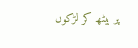پر بیٹھ کر لڑکوں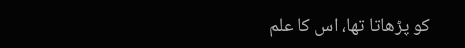کو پڑھاتا تھا، اس کا علم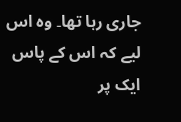جاری رہا تھا۔ وہ اس لیے کہ اس کے پاس ایک پر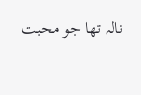نالہ تھا جو محبت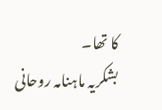کا تھا۔
بشکریہ ماہنامہ روحانی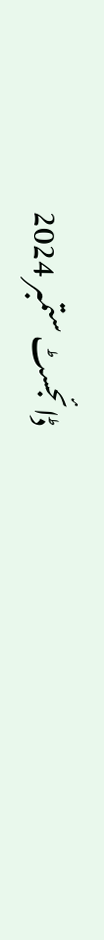ڈائجسٹ ستمبر 2024